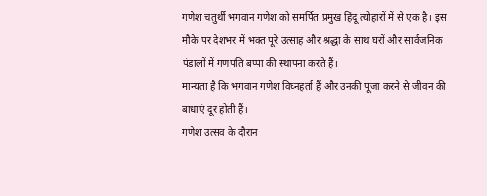गणेश चतुर्थी भगवान गणेश को समर्पित प्रमुख हिंदू त्योहारों में से एक है। इस मौके पर देशभर में भक्त पूरे उत्साह और श्रद्धा के साथ घरों और सार्वजनिक पंडालों में गणपति बप्पा की स्थापना करते हैं।
मान्यता है कि भगवान गणेश विघ्नहर्ता हैं और उनकी पूजा करने से जीवन की बाधाएं दूर होती हैं।
गणेश उत्सव के दौरान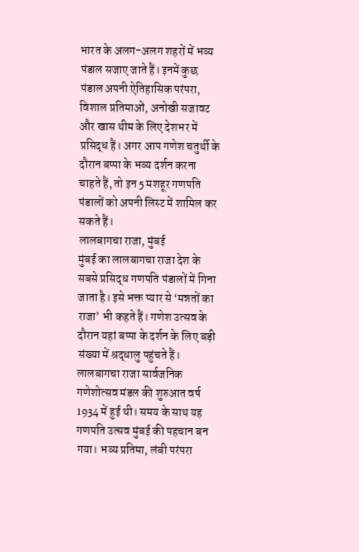भारत के अलग-अलग शहरों में भव्य पंडाल सजाए जाते हैं। इनमें कुछ पंडाल अपनी ऐतिहासिक परंपरा, विशाल प्रतिमाओं, अनोखी सजावट और खास थीम के लिए देशभर में प्रसिद्ध हैं। अगर आप गणेश चतुर्थी के दौरान बप्पा के भव्य दर्शन करना चाहते हैं, तो इन 5 मशहूर गणपति पंडालों को अपनी लिस्ट में शामिल कर सकते हैं।
लालबागचा राजा, मुंबई
मुंबई का लालबागचा राजा देश के सबसे प्रसिद्ध गणपति पंडालों में गिना जाता है। इसे भक्त प्यार से ‘मन्नतों का राजा’ भी कहते हैं। गणेश उत्सव के दौरान यहां बप्पा के दर्शन के लिए बड़ी संख्या में श्रद्धालु पहुंचते हैं। लालबागचा राजा सार्वजनिक गणेशोत्सव मंडल की शुरुआत वर्ष 1934 में हुई थी। समय के साथ यह गणपति उत्सव मुंबई की पहचान बन गया। भव्य प्रतिमा, लंबी परंपरा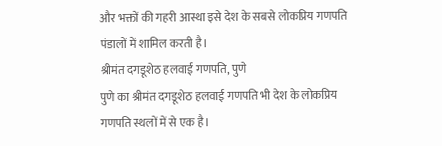और भक्तों की गहरी आस्था इसे देश के सबसे लोकप्रिय गणपति पंडालों में शामिल करती है।
श्रीमंत दगडूशेठ हलवाई गणपति, पुणे
पुणे का श्रीमंत दगडूशेठ हलवाई गणपति भी देश के लोकप्रिय गणपति स्थलों में से एक है।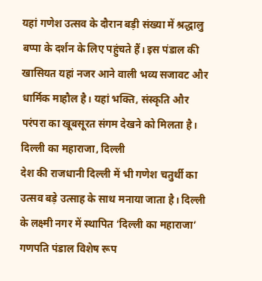यहां गणेश उत्सव के दौरान बड़ी संख्या में श्रद्धालु बप्पा के दर्शन के लिए पहुंचते हैं। इस पंडाल की खासियत यहां नजर आने वाली भव्य सजावट और धार्मिक माहौल है। यहां भक्ति, संस्कृति और परंपरा का खूबसूरत संगम देखने को मिलता है।
दिल्ली का महाराजा, दिल्ली
देश की राजधानी दिल्ली में भी गणेश चतुर्थी का उत्सव बड़े उत्साह के साथ मनाया जाता है। दिल्ली के लक्ष्मी नगर में स्थापित ‘दिल्ली का महाराजा’ गणपति पंडाल विशेष रूप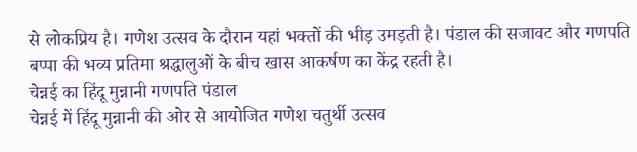से लोकप्रिय है। गणेश उत्सव के दौरान यहां भक्तों की भीड़ उमड़ती है। पंडाल की सजावट और गणपति बप्पा की भव्य प्रतिमा श्रद्धालुओं के बीच खास आकर्षण का केंद्र रहती है।
चेन्नई का हिंदू मुन्नानी गणपति पंडाल
चेन्नई में हिंदू मुन्नानी की ओर से आयोजित गणेश चतुर्थी उत्सव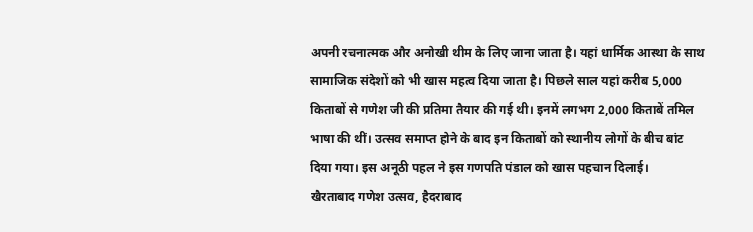अपनी रचनात्मक और अनोखी थीम के लिए जाना जाता है। यहां धार्मिक आस्था के साथ सामाजिक संदेशों को भी खास महत्व दिया जाता है। पिछले साल यहां करीब 5,000 किताबों से गणेश जी की प्रतिमा तैयार की गई थी। इनमें लगभग 2,000 किताबें तमिल भाषा की थीं। उत्सव समाप्त होने के बाद इन किताबों को स्थानीय लोगों के बीच बांट दिया गया। इस अनूठी पहल ने इस गणपति पंडाल को खास पहचान दिलाई।
खैरताबाद गणेश उत्सव, हैदराबाद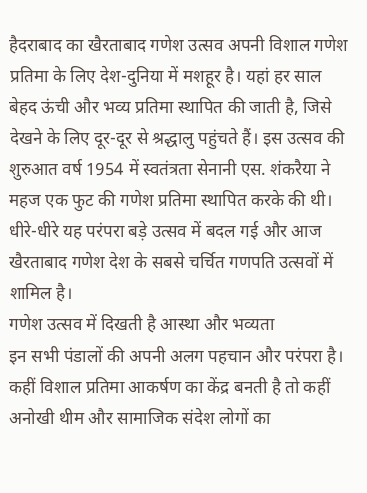हैदराबाद का खैरताबाद गणेश उत्सव अपनी विशाल गणेश प्रतिमा के लिए देश-दुनिया में मशहूर है। यहां हर साल बेहद ऊंची और भव्य प्रतिमा स्थापित की जाती है, जिसे देखने के लिए दूर-दूर से श्रद्धालु पहुंचते हैं। इस उत्सव की शुरुआत वर्ष 1954 में स्वतंत्रता सेनानी एस. शंकरैया ने महज एक फुट की गणेश प्रतिमा स्थापित करके की थी। धीरे-धीरे यह परंपरा बड़े उत्सव में बदल गई और आज खैरताबाद गणेश देश के सबसे चर्चित गणपति उत्सवों में शामिल है।
गणेश उत्सव में दिखती है आस्था और भव्यता
इन सभी पंडालों की अपनी अलग पहचान और परंपरा है। कहीं विशाल प्रतिमा आकर्षण का केंद्र बनती है तो कहीं अनोखी थीम और सामाजिक संदेश लोगों का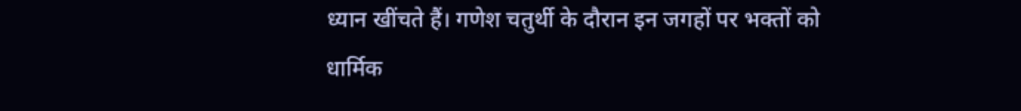ध्यान खींचते हैं। गणेश चतुर्थी के दौरान इन जगहों पर भक्तों को धार्मिक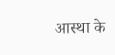आस्था के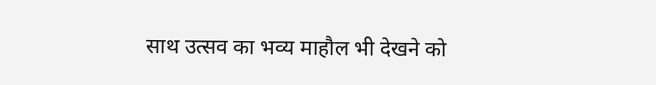साथ उत्सव का भव्य माहौल भी देखने को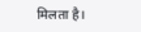मिलता है।